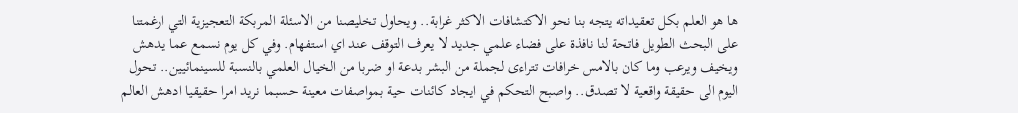ها هو العلم بكل تعقيداته يتجه بنا نحو الاكتشافات الاكثر غرابة.. ويحاول تخليصنا من الاسئلة المربكة التعجيزية التي ارغمتنا على البحث الطويل فاتحة لنا نافذة على فضاء علمي جديد لا يعرف التوقف عند اي استفهام. وفي كل يوم نسمع عما يدهش ويخيف ويرعب وما كان بالامس خرافات تتراءى لجملة من البشر بدعة او ضربا من الخيال العلمي بالنسبة للسينمائيين.. تحول اليوم الى حقيقة واقعية لا تصدق.. واصبح التحكم في ايجاد كائنات حية بمواصفات معينة حسبما نريد امرا حقيقيا ادهش العالم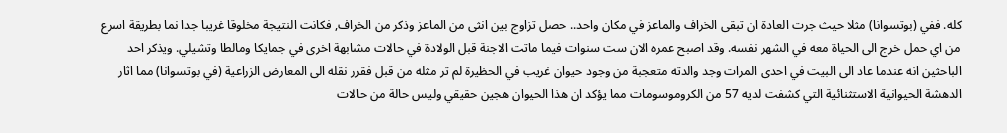كله. ففي (بوتسوانا) مثلا حيث جرت العادة ان تبقى الخراف والماعز في مكان واحد.. حصل تزاوج بين انثى من الماعز وذكر من الخراف, فكانت النتيجة مخلوقا غريبا جدا نما بطريقة اسرع من اي حمل خرج الى الحياة معه في الشهر نفسه. وقد اصبح عمره الان ست سنوات فيما ماتت الاجنة قبل الولادة في حالات مشابهة اخرى في جمايكا ومالطا وتشيلي. ويذكر احد الباحثين انه عندما عاد الى البيت في احدى المرات وجد والدته متعجبة من وجود حيوان غريب في الحظيرة لم تر مثله من قبل فقرر نقله الى المعارض الزراعية (في بوتسوانا) مما اثار الدهشة الحيوانية الاستثنائية التي كشفت لديه 57 من الكروموسومات مما يؤكد ان هذا الحيوان هجين حقيقي وليس حالة من حالات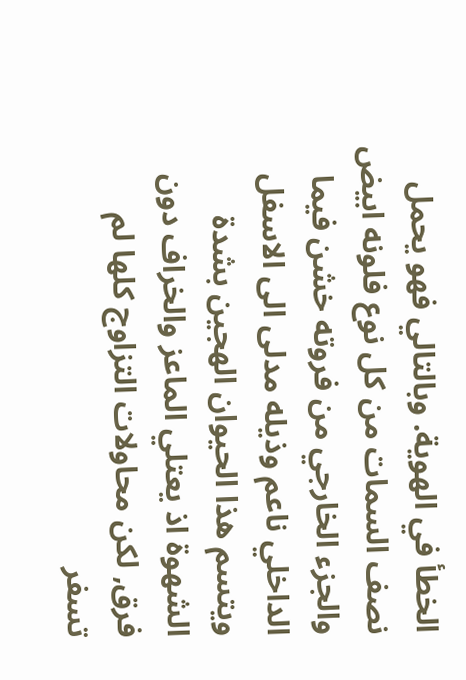الخطأ في الهوية. وبالتالي فهو يحمل نصف السمات من كل نوع فلونه ابيض والجزء الخارجي من فروته خشن فيما الداخلي ناعم وذيله مدلى الى الاسفل ويتسم هذا الحيوان الهجين بشدة الشهوة اذ يعتلي الماعز والخراف دون فرق, لكن محاولات التزاوج كلها لم تسفر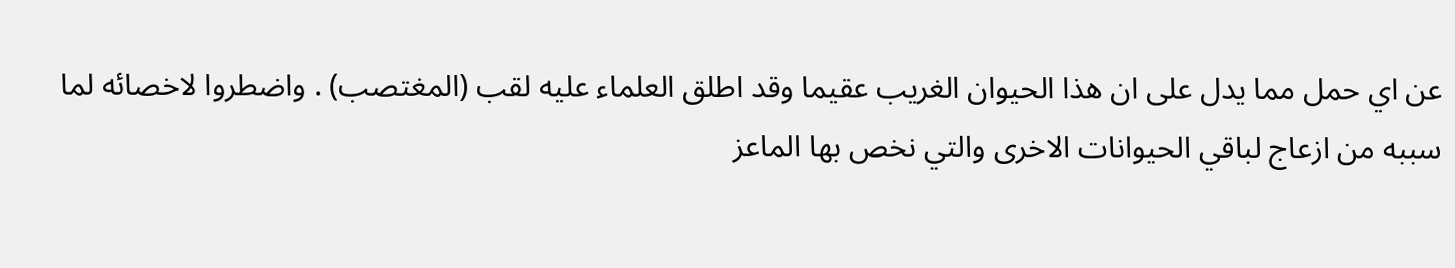عن اي حمل مما يدل على ان هذا الحيوان الغريب عقيما وقد اطلق العلماء عليه لقب (المغتصب) . واضطروا لاخصائه لما سببه من ازعاج لباقي الحيوانات الاخرى والتي نخص بها الماعز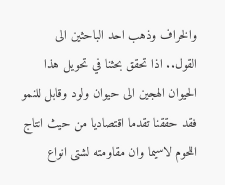والخراف وذهب احد الباحثين الى القول.. اذا تحقق بحثنا في تحويل هذا الحيوان الهجين الى حيوان ولود وقابل للنمو فقد حققنا تقدما اقتصاديا من حيث انتاج اللحوم لاسيما وان مقاومته لشتى انواع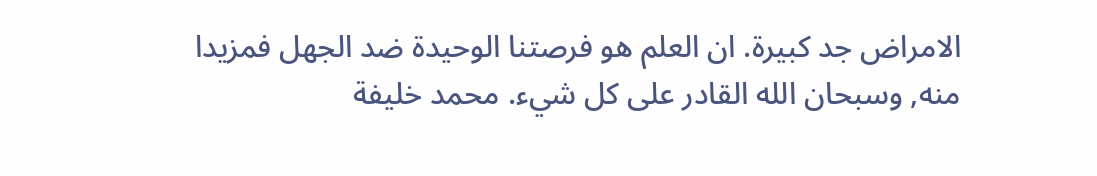الامراض جد كبيرة. ان العلم هو فرصتنا الوحيدة ضد الجهل فمزيدا منه, وسبحان الله القادر على كل شيء. محمد خليفة